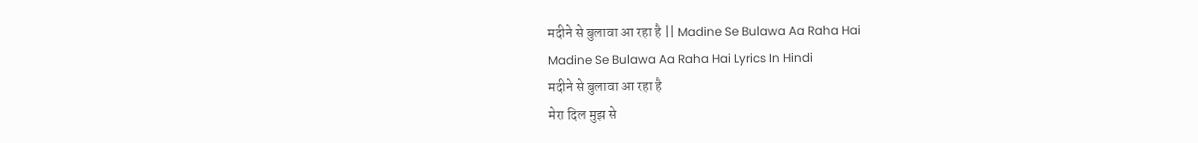मदीने से बुलावा आ रहा है || Madine Se Bulawa Aa Raha Hai
Madine Se Bulawa Aa Raha Hai Lyrics In Hindi
मदीने से बुलावा आ रहा है
मेरा दिल मुझ से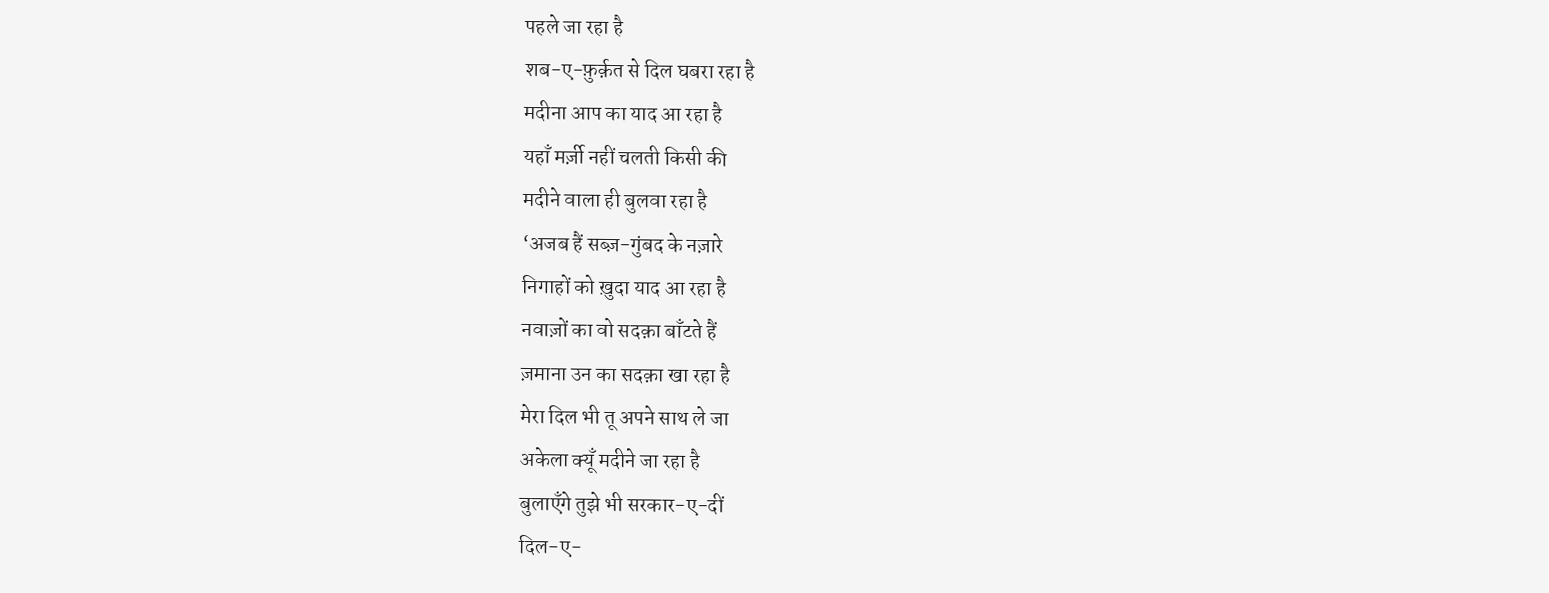पहले जा रहा है
शब-ए-फ़ुर्क़त से दिल घबरा रहा है
मदीना आप का याद आ रहा है
यहाँ मर्ज़ी नहीं चलती किसी की
मदीने वाला ही बुलवा रहा है
‘अजब हैं सब्ज़-गुंबद के नज़ारे
निगाहों को ख़ुदा याद आ रहा है
नवाज़ों का वो सदक़ा बाँटते हैं
ज़माना उन का सदक़ा खा रहा है
मेरा दिल भी तू अपने साथ ले जा
अकेला क्यूँ मदीने जा रहा है
बुलाएँगे तुझे भी सरकार-ए-दीं
दिल-ए-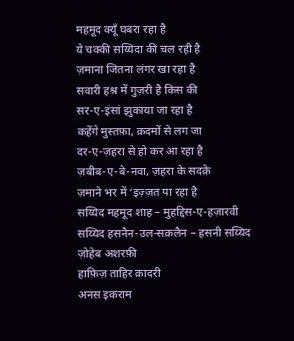महमूद क्यूँ घबरा रहा है
ये चक्की सय्यिदा की चल रही है
ज़माना जितना लंगर खा रहा है
सवारी हश्र में गुज़री है किस की
सर-ए-इंसां झुकाया जा रहा है
कहेंगे मुस्तफ़ा, क़दमों से लग जा
दर-ए-ज़हरा से हो कर आ रहा है
ज़बीब-ए-बे-नवा, ज़हरा के सदक़े
ज़माने भर में ‘इज़्ज़त पा रहा है
सय्यिद महमूद शाह – मुहद्दिस-ए-हज़ारवी
सय्यिद हसनैन-उल-सक़लैन – हसनी सय्यिद
ज़ोहेब अशरफ़ी
हाफ़िज़ ताहिर क़ादरी
अनस इकराम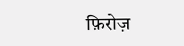फ़िरोज़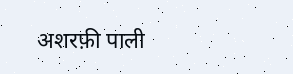अशरफ़ी पाली